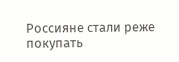Россияне стали реже покупать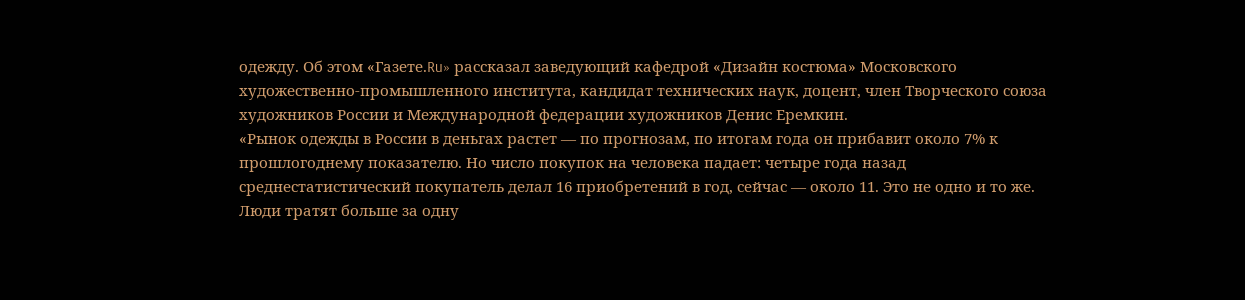одежду. Об этом «Газете.Ru» рассказал заведующий кафедрой «Дизайн костюма» Московского художественно-промышленного института, кандидат технических наук, доцент, член Творческого союза художников России и Международной федерации художников Денис Еремкин.
«Рынок одежды в России в деньгах растет — по прогнозам, по итогам года он прибавит около 7% к прошлогоднему показателю. Но число покупок на человека падает: четыре года назад среднестатистический покупатель делал 16 приобретений в год, сейчас — около 11. Это не одно и то же. Люди тратят больше за одну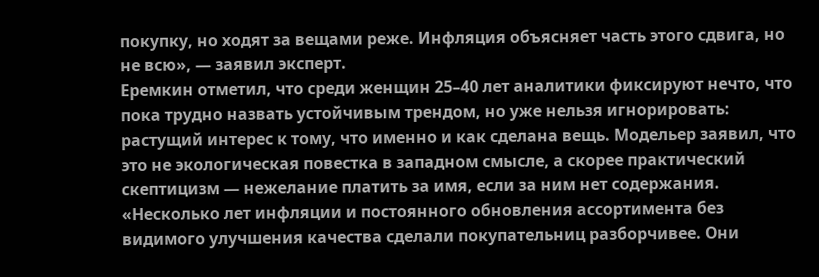покупку, но ходят за вещами реже. Инфляция объясняет часть этого сдвига, но не всю», — заявил эксперт.
Еремкин отметил, что среди женщин 25–40 лет аналитики фиксируют нечто, что пока трудно назвать устойчивым трендом, но уже нельзя игнорировать: растущий интерес к тому, что именно и как сделана вещь. Модельер заявил, что это не экологическая повестка в западном смысле, а скорее практический скептицизм — нежелание платить за имя, если за ним нет содержания.
«Несколько лет инфляции и постоянного обновления ассортимента без видимого улучшения качества сделали покупательниц разборчивее. Они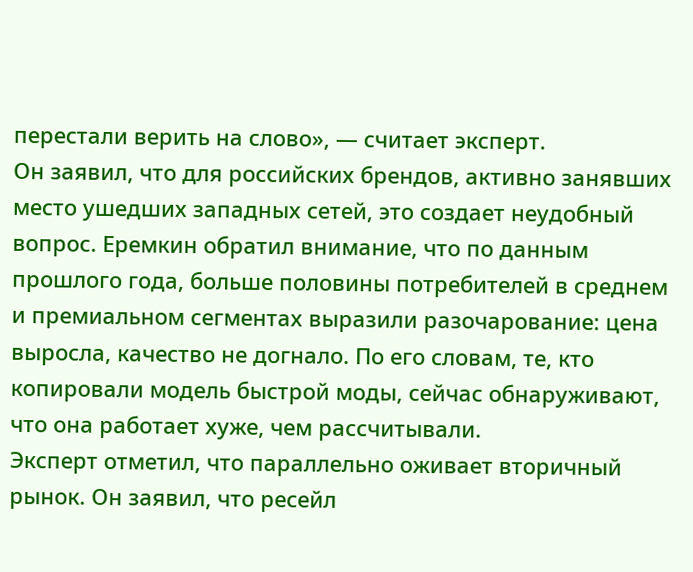перестали верить на слово», — считает эксперт.
Он заявил, что для российских брендов, активно занявших место ушедших западных сетей, это создает неудобный вопрос. Еремкин обратил внимание, что по данным прошлого года, больше половины потребителей в среднем и премиальном сегментах выразили разочарование: цена выросла, качество не догнало. По его словам, те, кто копировали модель быстрой моды, сейчас обнаруживают, что она работает хуже, чем рассчитывали.
Эксперт отметил, что параллельно оживает вторичный рынок. Он заявил, что ресейл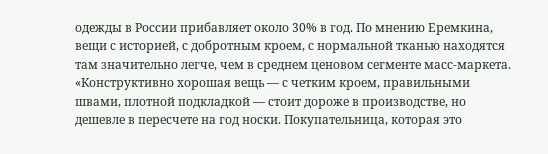одежды в России прибавляет около 30% в год. По мнению Еремкина, вещи с историей, с добротным кроем, с нормальной тканью находятся там значительно легче, чем в среднем ценовом сегменте масс-маркета.
«Конструктивно хорошая вещь — с четким кроем, правильными швами, плотной подкладкой — стоит дороже в производстве, но дешевле в пересчете на год носки. Покупательница, которая это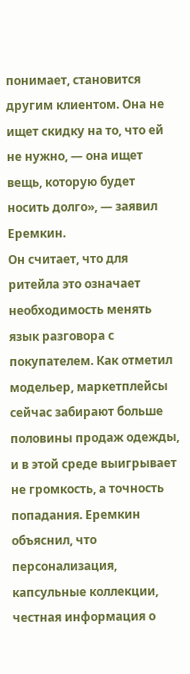понимает, становится другим клиентом. Она не ищет скидку на то, что ей не нужно, — она ищет вещь, которую будет носить долго», — заявил Еремкин.
Он считает, что для ритейла это означает необходимость менять язык разговора с покупателем. Как отметил модельер, маркетплейсы сейчас забирают больше половины продаж одежды, и в этой среде выигрывает не громкость, а точность попадания. Еремкин объяснил, что персонализация, капсульные коллекции, честная информация о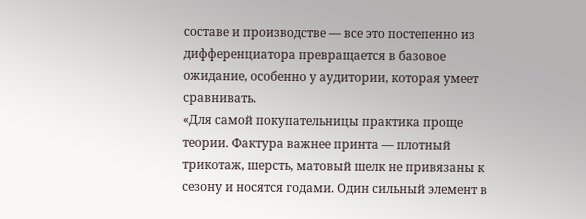составе и производстве — все это постепенно из дифференциатора превращается в базовое ожидание, особенно у аудитории, которая умеет сравнивать.
«Для самой покупательницы практика проще теории. Фактура важнее принта — плотный трикотаж, шерсть, матовый шелк не привязаны к сезону и носятся годами. Один сильный элемент в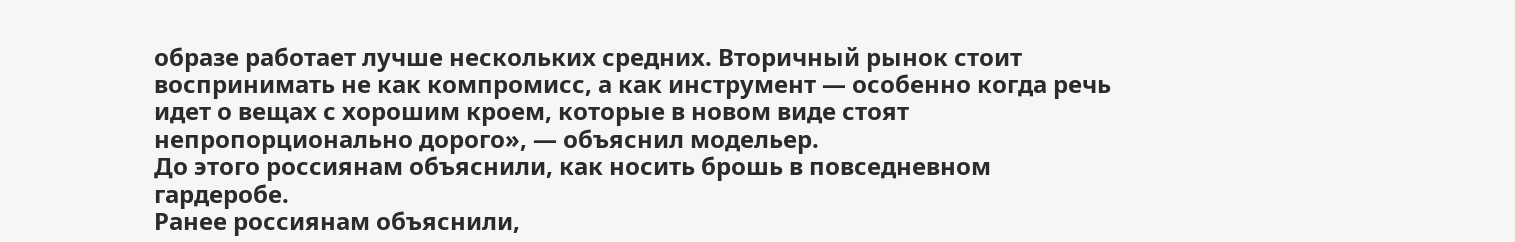образе работает лучше нескольких средних. Вторичный рынок стоит воспринимать не как компромисс, а как инструмент — особенно когда речь идет о вещах с хорошим кроем, которые в новом виде стоят непропорционально дорого», — объяснил модельер.
До этого россиянам объяснили, как носить брошь в повседневном гардеробе.
Ранее россиянам объяснили,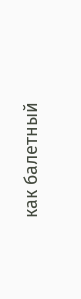как балетный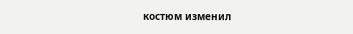костюм изменил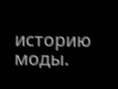историю моды.